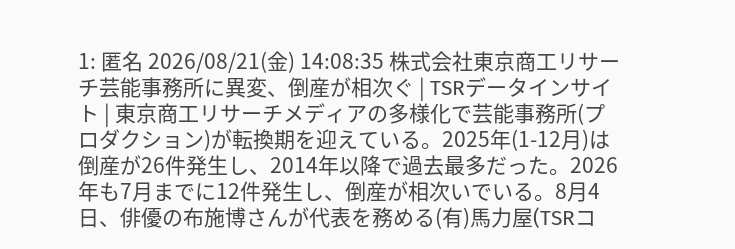1: 匿名 2026/08/21(金) 14:08:35 株式会社東京商工リサーチ芸能事務所に異変、倒産が相次ぐ | TSRデータインサイト | 東京商工リサーチメディアの多様化で芸能事務所(プロダクション)が転換期を迎えている。2025年(1-12月)は倒産が26件発生し、2014年以降で過去最多だった。2026年も7月までに12件発生し、倒産が相次いでいる。8月4日、俳優の布施博さんが代表を務める(有)馬力屋(TSRコ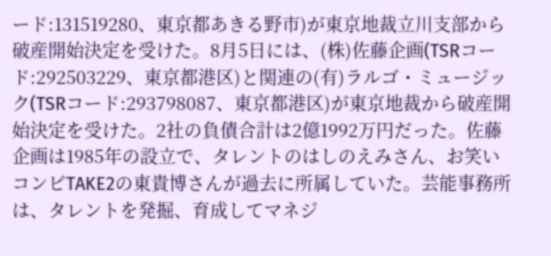ード:131519280、東京都あきる野市)が東京地裁立川支部から破産開始決定を受けた。8月5日には、(株)佐藤企画(TSRコード:292503229、東京都港区)と関連の(有)ラルゴ・ミュージック(TSRコード:293798087、東京都港区)が東京地裁から破産開始決定を受けた。2社の負債合計は2億1992万円だった。佐藤企画は1985年の設立で、タレントのはしのえみさん、お笑いコンビTAKE2の東貴博さんが過去に所属していた。芸能事務所は、タレントを発掘、育成してマネジ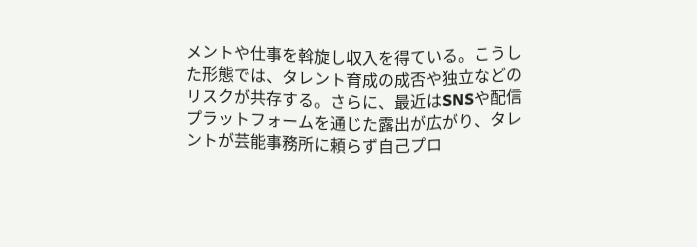メントや仕事を斡旋し収入を得ている。こうした形態では、タレント育成の成否や独立などのリスクが共存する。さらに、最近はSNSや配信プラットフォームを通じた露出が広がり、タレントが芸能事務所に頼らず自己プロ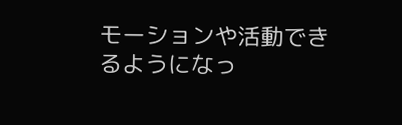モーションや活動できるようになっ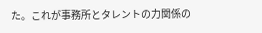た。これが事務所とタレントの力関係の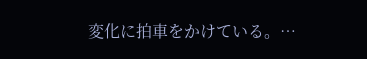変化に拍車をかけている。…